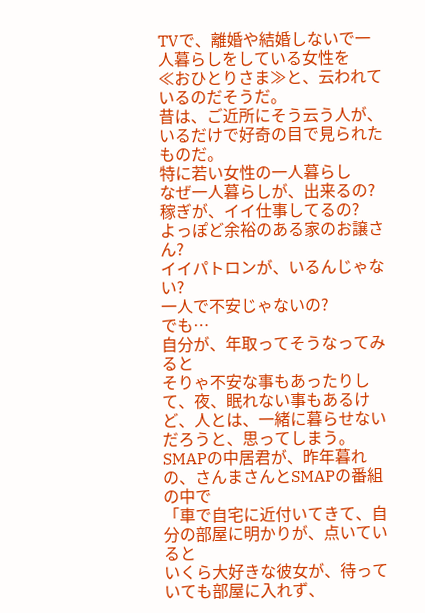TVで、離婚や結婚しないで一人暮らしをしている女性を
≪おひとりさま≫と、云われているのだそうだ。
昔は、ご近所にそう云う人が、いるだけで好奇の目で見られたものだ。
特に若い女性の一人暮らし
なぜ一人暮らしが、出来るの?
稼ぎが、イイ仕事してるの?
よっぽど余裕のある家のお譲さん?
イイパトロンが、いるんじゃない?
一人で不安じゃないの?
でも…
自分が、年取ってそうなってみると
そりゃ不安な事もあったりして、夜、眠れない事もあるけど、人とは、一緒に暮らせないだろうと、思ってしまう。
SMAPの中居君が、昨年暮れの、さんまさんとSMAPの番組の中で
「車で自宅に近付いてきて、自分の部屋に明かりが、点いていると
いくら大好きな彼女が、待っていても部屋に入れず、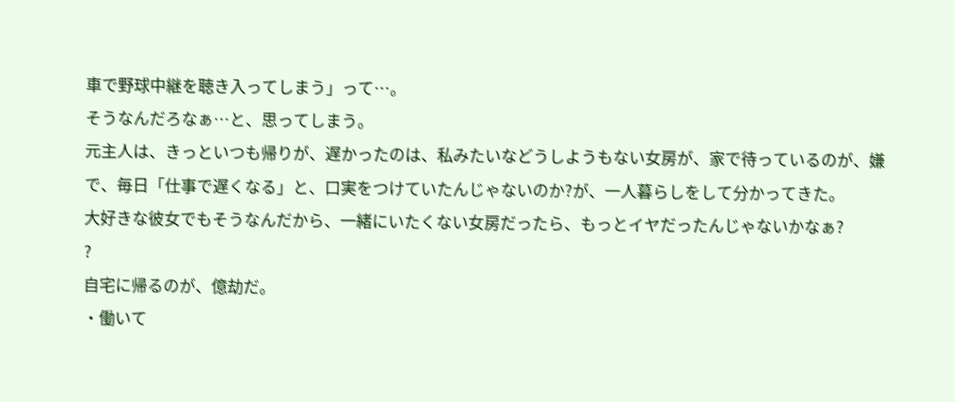車で野球中継を聴き入ってしまう」って…。
そうなんだろなぁ…と、思ってしまう。
元主人は、きっといつも帰りが、遅かったのは、私みたいなどうしようもない女房が、家で待っているのが、嫌で、毎日「仕事で遅くなる」と、口実をつけていたんじゃないのか?が、一人暮らしをして分かってきた。
大好きな彼女でもそうなんだから、一緒にいたくない女房だったら、もっとイヤだったんじゃないかなぁ?
?
自宅に帰るのが、億劫だ。
・働いて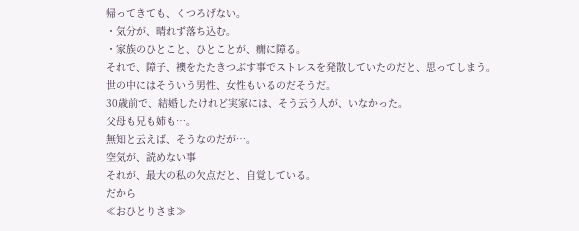帰ってきても、くつろげない。
・気分が、晴れず落ち込む。
・家族のひとこと、ひとことが、癇に障る。
それで、障子、襖をたたきつぶす事でストレスを発散していたのだと、思ってしまう。
世の中にはそういう男性、女性もいるのだそうだ。
30歳前で、結婚したけれど実家には、そう云う人が、いなかった。
父母も兄も姉も…。
無知と云えば、そうなのだが…。
空気が、読めない事
それが、最大の私の欠点だと、自覚している。
だから
≪おひとりさま≫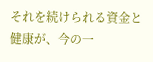それを続けられる資金と健康が、今の一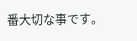番大切な事です。